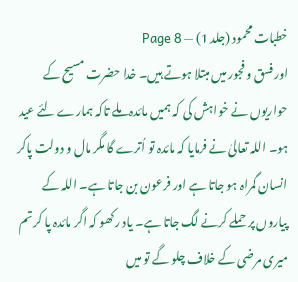خطبات محمود (جلد 1) — Page 8
اور فسق و فجور میں مبتلا ہوتے ہیں۔ خدا حضرت مسیح کے حواریوں نے خواہش کی کہ ہمیں مائدہ ملے تاکہ ہمارے لئے عید ہو۔ اللہ تعالیٰ نے فرمایا کہ مائدہ تو اُترے گا مگر مال و دولت پاکر انسان گمراہ ہو جاتا ہے اور فرعون بن جاتا ہے۔ اللہ کے پیاروں پر حملے کرنے لگ جاتا ہے۔ یاد رکھو کہ اگر مائدہ پا کر تم میری مرضی کے خلاف چلو گے تو میں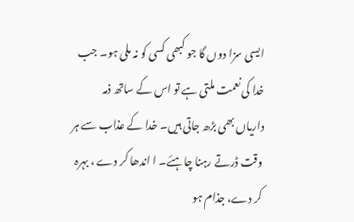ایسی سزا دوں گا جو کبھی کسی کو نہ ملی ہو۔ جب خدا کی نعمت ملتی ہے تو اس کے ساتھ ذمہ داریاں بھی بڑھ جاتی ہیں۔ خدا کے عذاب سے ہر وقت ڈرتے رہنا چاہئے۔ ا اندھا کر دے ، بہرہ کر دے، جذام ہو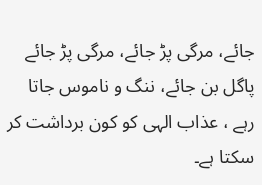جائے، مرگی پڑ جائے، مرگی پڑ جائے پاگل بن جائے، ننگ و ناموس جاتا رہے ، عذاب الہی کو کون برداشت کر سکتا ہے۔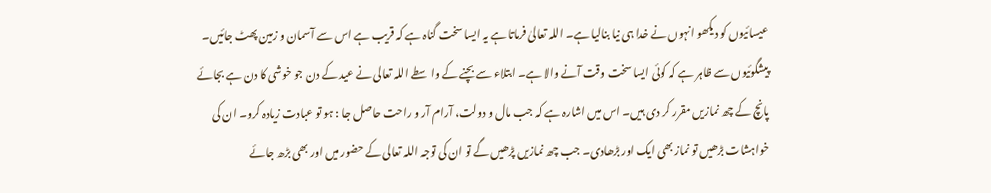عیسائیوں کو دیکھو انہوں نے خدا ہی نیا بنالیا ہے۔ اللہ تعالیٰ فرماتا ہے یہ ایسا سخت گناہ ہے کہ قریب ہے اس سے آسمان و زمین پھٹ جائیں۔ پیشگوئیوں سے ظاہر ہے کہ کوئی ایسا سخت وقت آنے والا ہے۔ ابتلاء سے بچنے کے واسطے اللہ تعالی نے عید کے دن جو خوشی کا دن ہے بجائے پانچ کے چھ نمازیں مقرر کر دی ہیں۔ اس میں اشارہ ہے کہ جب مال و دولت، آرام آر و راحت حاصل جا : ہو تو عبادت زیادہ کرو۔ ان کی خواہشات بڑھیں تو نماز بھی ایک اور بڑھادی۔ جب چھ نمازیں پڑھیں گے تو ان کی توجہ اللہ تعالی کے حضور میں اور بھی بڑھ جائے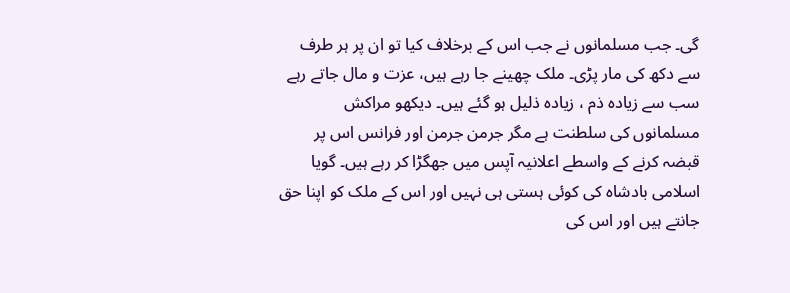گی۔ جب مسلمانوں نے جب اس کے برخلاف کیا تو ان پر ہر طرف سے دکھ کی مار پڑی۔ ملک چھینے جا رہے ہیں، عزت و مال جاتے رہے سب سے زیادہ ذم ، زیادہ ذلیل ہو گئے ہیں۔ دیکھو مراکش مسلمانوں کی سلطنت ہے مگر جرمن جرمن اور فرانس اس پر قبضہ کرنے کے واسطے اعلانیہ آپس میں جھگڑا کر رہے ہیں۔ گویا اسلامی بادشاہ کی کوئی ہستی ہی نہیں اور اس کے ملک کو اپنا حق جانتے ہیں اور اس کی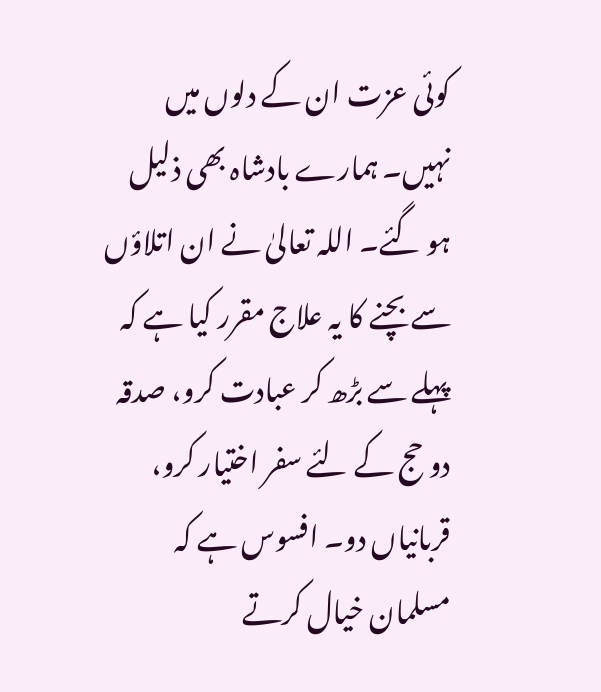کوئی عزت ان کے دلوں میں نہیں۔ ہمارے بادشاہ بھی ذلیل ہو گئے۔ اللہ تعالیٰ نے ان اتلاؤں سے بچنے کا یہ علاج مقرر کیا ہے کہ پہلے سے بڑھ کر عبادت کرو، صدقہ دو حج کے لئے سفر اختیار کرو، قربانیاں دو۔ افسوس ہے کہ مسلمان خیال کرتے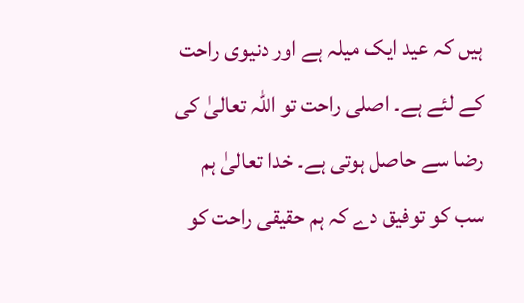ہیں کہ عید ایک میلہ ہے اور دنیوی راحت کے لئے ہے۔ اصلی راحت تو اللہ تعالیٰ کی رضا سے حاصل ہوتی ہے۔ خدا تعالیٰ ہم سب کو توفیق دے کہ ہم حقیقی راحت کو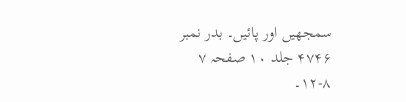سمجھیں اور پائیں۔ بدر نمبر ۴۷۴۶ جلد ۱۰ صفحہ ۷ ۸-۱۲۔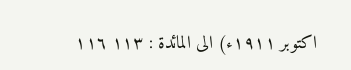اکتوبر ۱۹۱۱ء) الى المائدة : ١١٣ ١١٦